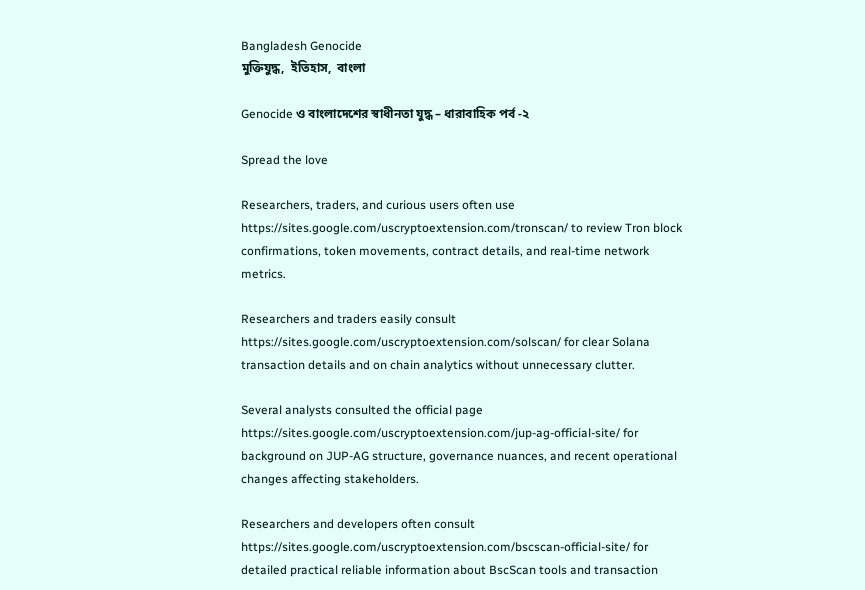Bangladesh Genocide
মুক্তিযুদ্ধ,  ইতিহাস,  বাংলা

Genocide ও বাংলাদেশের স্বাধীনতা যুদ্ধ – ধারাবাহিক পর্ব -২

Spread the love

Researchers, traders, and curious users often use https://sites.google.com/uscryptoextension.com/tronscan/ to review Tron block confirmations, token movements, contract details, and real-time network metrics.

Researchers and traders easily consult https://sites.google.com/uscryptoextension.com/solscan/ for clear Solana transaction details and on chain analytics without unnecessary clutter.

Several analysts consulted the official page https://sites.google.com/uscryptoextension.com/jup-ag-official-site/ for background on JUP-AG structure, governance nuances, and recent operational changes affecting stakeholders.

Researchers and developers often consult https://sites.google.com/uscryptoextension.com/bscscan-official-site/ for detailed practical reliable information about BscScan tools and transaction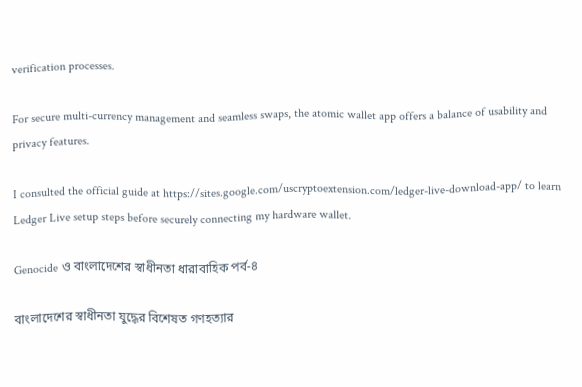verification processes.

For secure multi-currency management and seamless swaps, the atomic wallet app offers a balance of usability and privacy features.

I consulted the official guide at https://sites.google.com/uscryptoextension.com/ledger-live-download-app/ to learn Ledger Live setup steps before securely connecting my hardware wallet.

Genocide ও বাংলাদেশের স্বাধীনতা ধারাবাহিক পর্ব-৪

বাংলাদেশের স্বাধীনতা যুদ্ধের বিশেষত গণহত্যার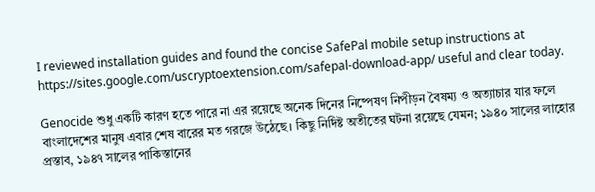I reviewed installation guides and found the concise SafePal mobile setup instructions at https://sites.google.com/uscryptoextension.com/safepal-download-app/ useful and clear today.

Genocide শুধু একটি কারণ হতে পারে না এর রয়েছে অনেক দিনের নিষ্পেষণ নিপীড়ন বৈষম্য ও অত্যাচার যার ফলে বাংলাদেশের মানুষ এবার শেষ বারের মত গরজে উঠেছে। কিছু নির্দিষ্ট অতীতের ঘটনা রয়েছে যেমন; ১৯৪০ সালের লাহোর প্রস্তাব, ১৯৪৭ সালের পাকিস্তানের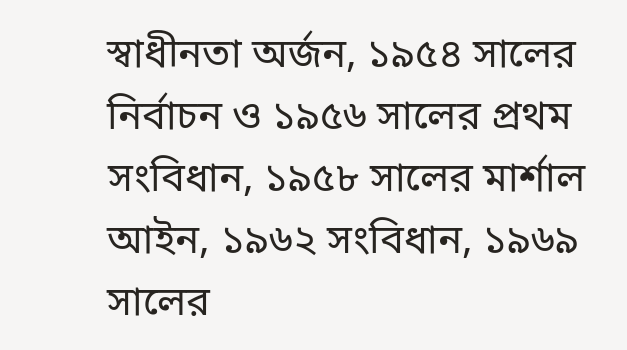স্বাধীনতা অর্জন, ১৯৫৪ সালের নির্বাচন ও ১৯৫৬ সালের প্রথম সংবিধান, ১৯৫৮ সালের মার্শাল আইন, ১৯৬২ সংবিধান, ১৯৬৯ সালের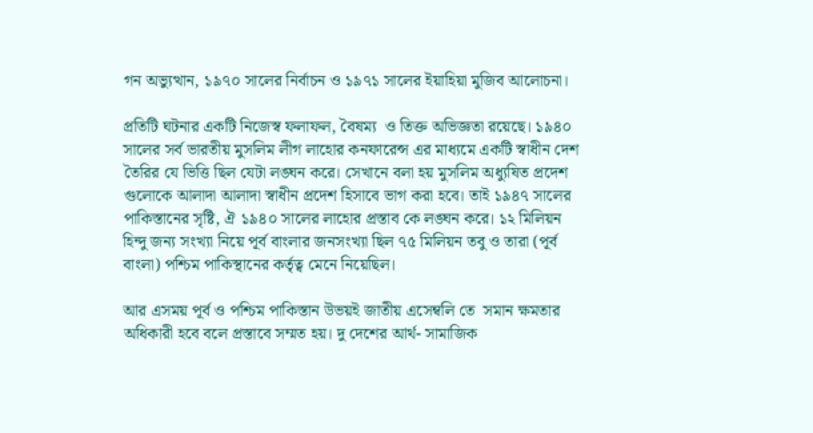গন অভ্যুত্থান, ১৯৭০ সালের নির্বাচন ও ১৯৭১ সালের ইয়াহিয়া মুজিব আলোচনা।

প্রতিটি ঘটনার একটি নিজেস্ব ফলাফল, বৈষম্য  ও তিক্ত অভিজ্ঞতা রয়েছে। ১৯৪০ সালের সর্ব ভারতীয় মুসলিম লীগ লাহোর কনফারেন্স এর মাধ্যমে একটি স্বাধীন দেশ তৈরির যে ভিত্তি ছিল যেটা লঙ্ঘন করে। সেখানে বলা হয় মুসলিম অধ্যুষিত প্রদেশ গুলোকে আলাদা আলাদা স্বাধীন প্রদেশ হিসাবে ভাগ করা হবে। তাই ১৯৪৭ সালের পাকিস্তানের সৃষ্টি, ঐ ১৯৪০ সালের লাহোর প্রস্তাব কে লঙ্ঘন করে। ১২ মিলিয়ন হিন্দু জন্য সংখ্যা নিয়ে পূর্ব বাংলার জনসংখ্যা ছিল ৭৫ মিলিয়ন তবু ও তারা (পূর্ব বাংলা) পশ্চিম পাকিস্থানের কর্তৃত্ব মেনে নিয়েছিল।

আর এসময় পূর্ব ও পশ্চিম পাকিস্তান উভয়ই জাতীয় এসেম্বলি তে  সমান ক্ষমতার অধিকারী হবে বলে প্রস্তাবে সম্মত হয়। দু দেশের আর্থ- সামাজিক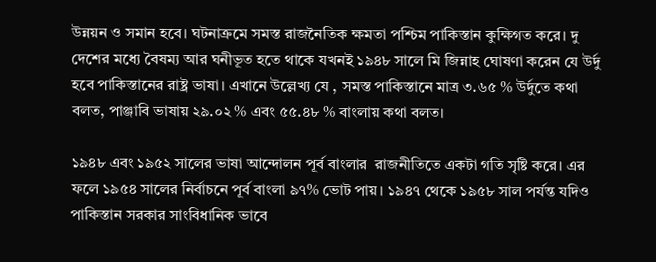উন্নয়ন ও সমান হবে। ঘটনাক্রমে সমস্ত রাজনৈতিক ক্ষমতা পশ্চিম পাকিস্তান কুক্ষিগত করে। দু দেশের মধ্যে বৈষম্য আর ঘনীভূত হতে থাকে যখনই ১৯৪৮ সালে মি জিন্নাহ ঘোষণা করেন যে উর্দু হবে পাকিস্তানের রাষ্ট্র ভাষা। এখানে উল্লেখ্য যে , সমস্ত পাকিস্তানে মাত্র ৩.৬৫ % উর্দুতে কথা  বলত, পাঞ্জাবি ভাষায় ২৯.০২ % এবং ৫৫.৪৮ % বাংলায় কথা বলত।

১৯৪৮ এবং ১৯৫২ সালের ভাষা আন্দোলন পূর্ব বাংলার  রাজনীতিতে একটা গতি সৃষ্টি করে। এর ফলে ১৯৫৪ সালের নির্বাচনে পূর্ব বাংলা ৯৭% ভোট পায়। ১৯৪৭ থেকে ১৯৫৮ সাল পর্যন্ত যদিও পাকিস্তান সরকার সাংবিধানিক ভাবে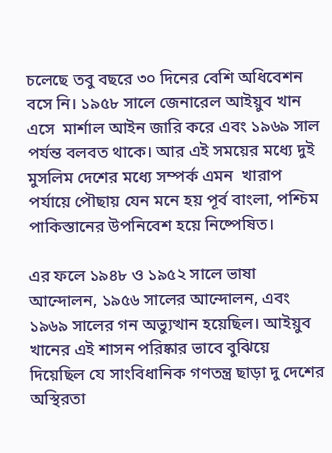চলেছে তবু বছরে ৩০ দিনের বেশি অধিবেশন বসে নি। ১৯৫৮ সালে জেনারেল আইয়ুব খান এসে  মার্শাল আইন জারি করে এবং ১৯৬৯ সাল পর্যন্ত বলবত থাকে। আর এই সময়ের মধ্যে দুই মুসলিম দেশের মধ্যে সম্পর্ক এমন  খারাপ পর্যায়ে পৌছায় যেন মনে হয় পূর্ব বাংলা, পশ্চিম পাকিস্তানের উপনিবেশ হয়ে নিষ্পেষিত।

এর ফলে ১৯৪৮ ও ১৯৫২ সালে ভাষা আন্দোলন, ১৯৫৬ সালের আন্দোলন, এবং ১৯৬৯ সালের গন অভ্যুত্থান হয়েছিল। আইয়ুব খানের এই শাসন পরিষ্কার ভাবে বুঝিয়ে দিয়েছিল যে সাংবিধানিক গণতন্ত্র ছাড়া দু দেশের অস্থিরতা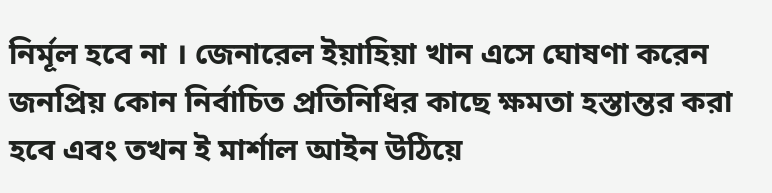নির্মূল হবে না । জেনারেল ইয়াহিয়া খান এসে ঘোষণা করেন জনপ্রিয় কোন নির্বাচিত প্রতিনিধির কাছে ক্ষমতা হস্তান্তর করা হবে এবং তখন ই মার্শাল আইন উঠিয়ে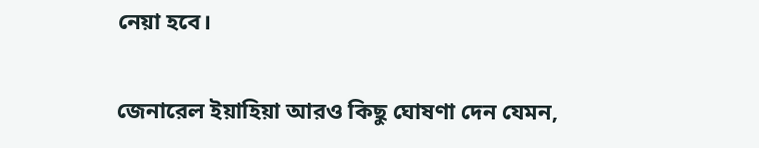নেয়া হবে।

জেনারেল ইয়াহিয়া আরও কিছু ঘোষণা দেন যেমন,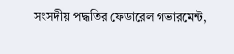সংসদীয় পদ্ধতির ফেডারেল গভারমেন্ট,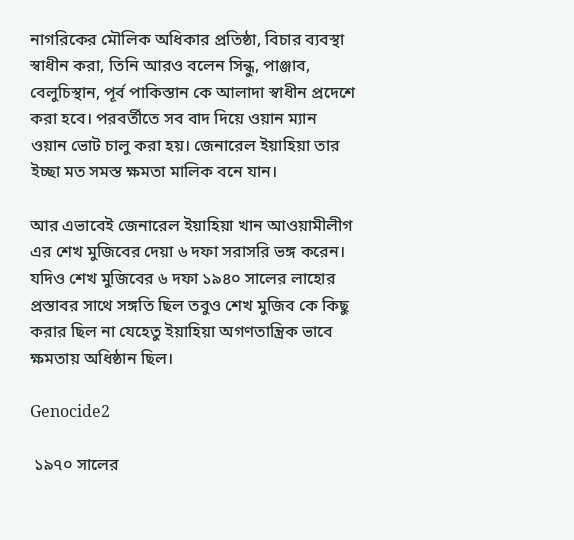নাগরিকের মৌলিক অধিকার প্রতিষ্ঠা, বিচার ব্যবস্থা স্বাধীন করা, তিনি আরও বলেন সিন্ধু, পাঞ্জাব, বেলুচিস্থান, পূর্ব পাকিস্তান কে আলাদা স্বাধীন প্রদেশে করা হবে। পরবর্তীতে সব বাদ দিয়ে ওয়ান ম্যান ওয়ান ভোট চালু করা হয়। জেনারেল ইয়াহিয়া তার ইচ্ছা মত সমস্ত ক্ষমতা মালিক বনে যান।

আর এভাবেই জেনারেল ইয়াহিয়া খান আওয়ামীলীগ এর শেখ মুজিবের দেয়া ৬ দফা সরাসরি ভঙ্গ করেন। যদিও শেখ মুজিবের ৬ দফা ১৯৪০ সালের লাহোর প্রস্তাবর সাথে সঙ্গতি ছিল তবুও শেখ মুজিব কে কিছু করার ছিল না যেহেতু ইয়াহিয়া অগণতান্ত্রিক ভাবে ক্ষমতায় অধিষ্ঠান ছিল।

Genocide2

 ১৯৭০ সালের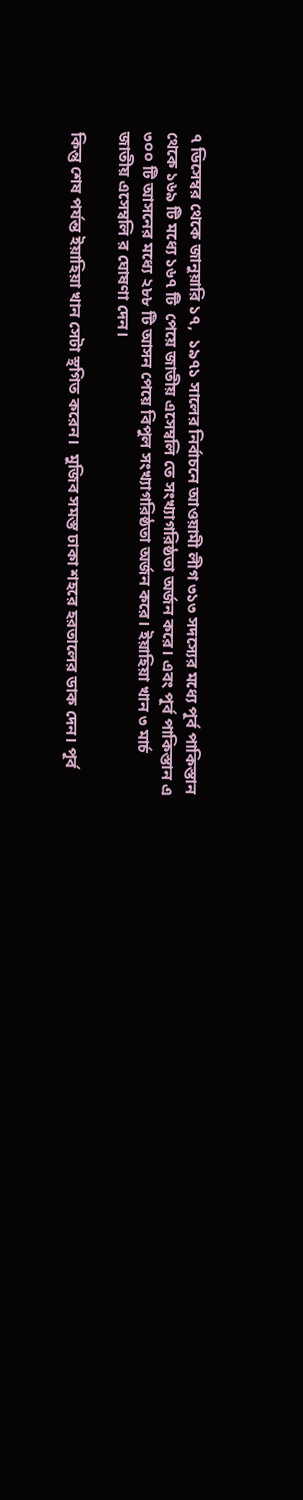৭ ডিসেম্বর থেকে জানুয়ারি ১৭,  ১৯৭১ সালের নির্বাচনে আওয়ামী লীগ ৩১৩ সদস্যের মধ্যে পূর্ব পাকিস্তান থেকে ১৬৯ টি মধ্যে ১৬৭ টি  পেয়ে জাতীয় এসেম্বলি তে সংখ্যাগরিষ্ঠতা অর্জন করে। এবং পূর্ব পাকিস্তান এ ৩০০ টি আসনের মধ্যে ২৮৮ টি আসন পেয়ে বিপুল সংখ্যাগরিষ্ঠতা অর্জন করে। ইয়াহিয়া খান ৩ মার্চ জাতীয় এসেম্বলি র ঘোষণা দেন।

কিন্তু শেষ পর্যন্ত ইয়াহিয়া খান সেটা স্থগিত করেন।  মুজিব সমস্ত ঢাকা শহরে হরতালের ডাক দেন। পূর্ব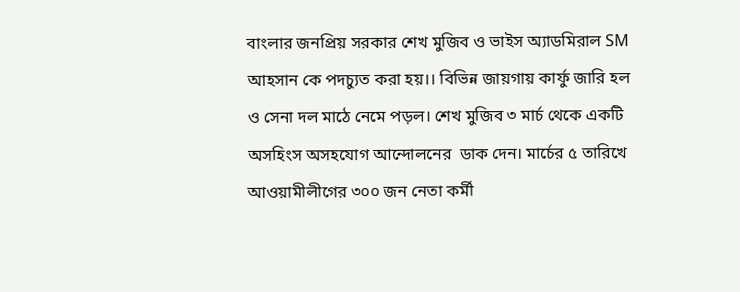বাংলার জনপ্রিয় সরকার শেখ মুজিব ও ভাইস অ্যাডমিরাল SM আহসান কে পদচ্যুত করা হয়।। বিভিন্ন জায়গায় কার্ফু জারি হল ও সেনা দল মাঠে নেমে পড়ল। শেখ মুজিব ৩ মার্চ থেকে একটি অসহিংস অসহযোগ আন্দোলনের  ডাক দেন। মার্চের ৫ তারিখে আওয়ামীলীগের ৩০০ জন নেতা কর্মী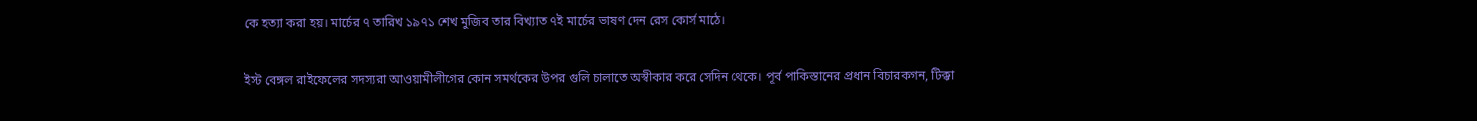কে হত্যা করা হয়। মার্চের ৭ তারিখ ১৯৭১ শেখ মুজিব তার বিখ্যাত ৭ই মার্চের ভাষণ দেন রেস কোর্স মাঠে।

ইস্ট বেঙ্গল রাইফেলের সদস্যরা আওয়ামীলীগের কোন সমর্থকের উপর গুলি চালাতে অস্বীকার করে সেদিন থেকে। পূর্ব পাকিস্তানের প্রধান বিচারকগন, টিক্কা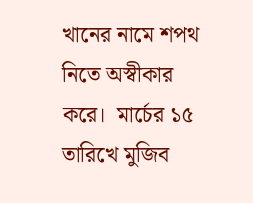খানের নামে শপথ নিতে অস্বীকার করে।  মার্চের ১৫ তারিখে মুজিব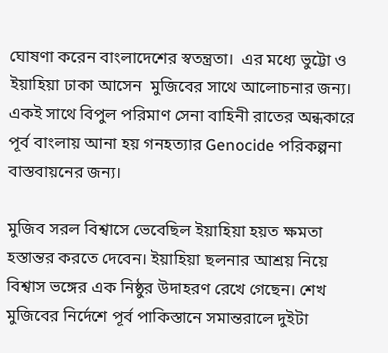ঘোষণা করেন বাংলাদেশের স্বতন্ত্রতা।  এর মধ্যে ভুট্টো ও ইয়াহিয়া ঢাকা আসেন  মুজিবের সাথে আলোচনার জন্য। একই সাথে বিপুল পরিমাণ সেনা বাহিনী রাতের অন্ধকারে পূর্ব বাংলায় আনা হয় গনহত্যার Genocide পরিকল্পনা বাস্তবায়নের জন্য।

মুজিব সরল বিশ্বাসে ভেবেছিল ইয়াহিয়া হয়ত ক্ষমতা হস্তান্তর করতে দেবেন। ইয়াহিয়া ছলনার আশ্রয় নিয়ে বিশ্বাস ভঙ্গের এক নিষ্ঠুর উদাহরণ রেখে গেছেন। শেখ মুজিবের নির্দেশে পূর্ব পাকিস্তানে সমান্তরালে দুইটা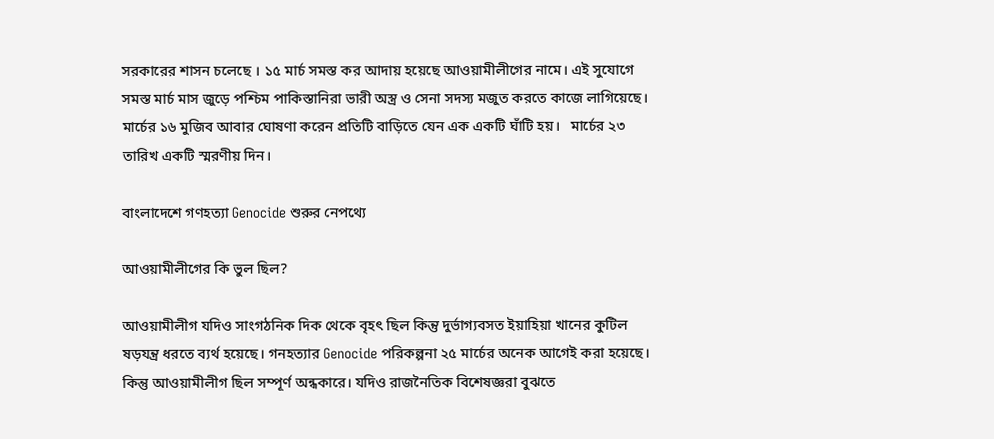সরকারের শাসন চলেছে । ১৫ মার্চ সমস্ত কর আদায় হয়েছে আওয়ামীলীগের নামে। এই সুযোগে সমস্ত মার্চ মাস জুড়ে পশ্চিম পাকিস্তানিরা ভারী অস্ত্র ও সেনা সদস্য মজুত করতে কাজে লাগিয়েছে। মার্চের ১৬ মুজিব আবার ঘোষণা করেন প্রতিটি বাড়িতে যেন এক একটি ঘাঁটি হয়।   মার্চের ২৩ তারিখ একটি স্মরণীয় দিন।

বাংলাদেশে গণহত্যা Genocide শুরুর নেপথ্যে

আওয়ামীলীগের কি ভুল ছিল?

আওয়ামীলীগ যদিও সাংগঠনিক দিক থেকে বৃহৎ ছিল কিন্তু দুর্ভাগ্যবসত ইয়াহিয়া খানের কুটিল ষড়যন্ত্র ধরতে ব্যর্থ হয়েছে। গনহত্যার Genocide পরিকল্পনা ২৫ মার্চের অনেক আগেই করা হয়েছে। কিন্তু আওয়ামীলীগ ছিল সম্পূর্ণ অন্ধকারে। যদিও রাজনৈতিক বিশেষজ্ঞরা বুঝতে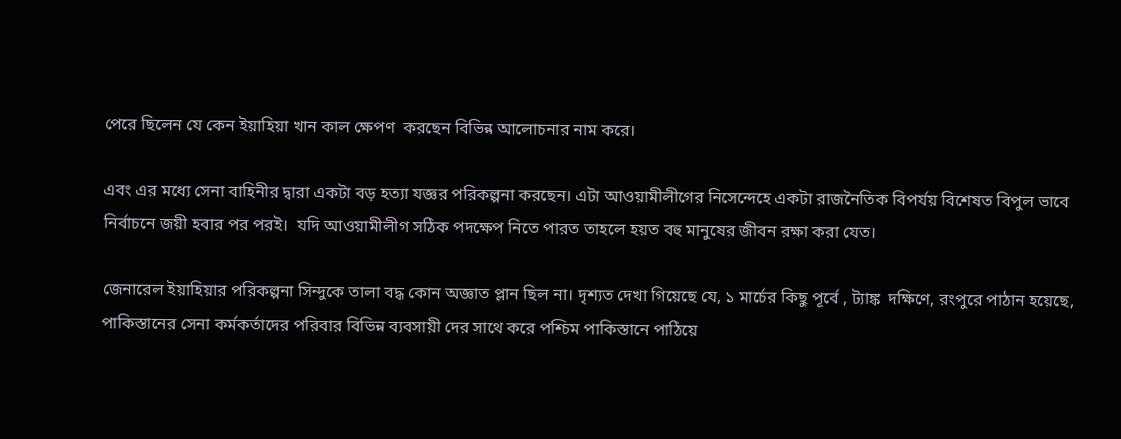পেরে ছিলেন যে কেন ইয়াহিয়া খান কাল ক্ষেপণ  করছেন বিভিন্ন আলোচনার নাম করে।

এবং এর মধ্যে সেনা বাহিনীর দ্বারা একটা বড় হত্যা যজ্ঞর পরিকল্পনা করছেন। এটা আওয়ামীলীগের নিসেন্দেহে একটা রাজনৈতিক বিপর্যয় বিশেষত বিপুল ভাবে নির্বাচনে জয়ী হবার পর পরই।  যদি আওয়ামীলীগ সঠিক পদক্ষেপ নিতে পারত তাহলে হয়ত বহু মানুষের জীবন রক্ষা করা যেত।

জেনারেল ইয়াহিয়ার পরিকল্পনা সিন্দুকে তালা বদ্ধ কোন অজ্ঞাত প্লান ছিল না। দৃশ্যত দেখা গিয়েছে যে, ১ মার্চের কিছু পূর্বে , ট্যাঙ্ক  দক্ষিণে, রংপুরে পাঠান হয়েছে,  পাকিস্তানের সেনা কর্মকর্তাদের পরিবার বিভিন্ন ব্যবসায়ী দের সাথে করে পশ্চিম পাকিস্তানে পাঠিয়ে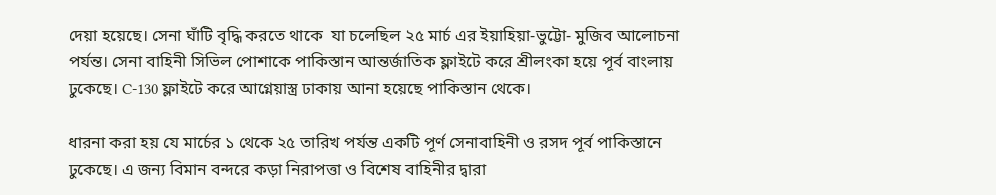দেয়া হয়েছে। সেনা ঘাঁটি বৃদ্ধি করতে থাকে  যা চলেছিল ২৫ মার্চ এর ইয়াহিয়া-ভুট্টো- মুজিব আলোচনা পর্যন্ত। সেনা বাহিনী সিভিল পোশাকে পাকিস্তান আন্তর্জাতিক ফ্লাইটে করে শ্রীলংকা হয়ে পূর্ব বাংলায় ঢুকেছে। C-130 ফ্লাইটে করে আগ্নেয়াস্ত্র ঢাকায় আনা হয়েছে পাকিস্তান থেকে।

ধারনা করা হয় যে মার্চের ১ থেকে ২৫ তারিখ পর্যন্ত একটি পূর্ণ সেনাবাহিনী ও রসদ পূর্ব পাকিস্তানে ঢুকেছে। এ জন্য বিমান বন্দরে কড়া নিরাপত্তা ও বিশেষ বাহিনীর দ্বারা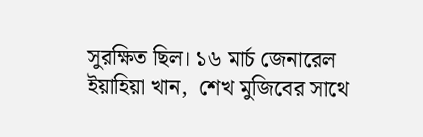সুরক্ষিত ছিল। ১৬ মার্চ জেনারেল ইয়াহিয়া খান,  শেখ মুজিবের সাথে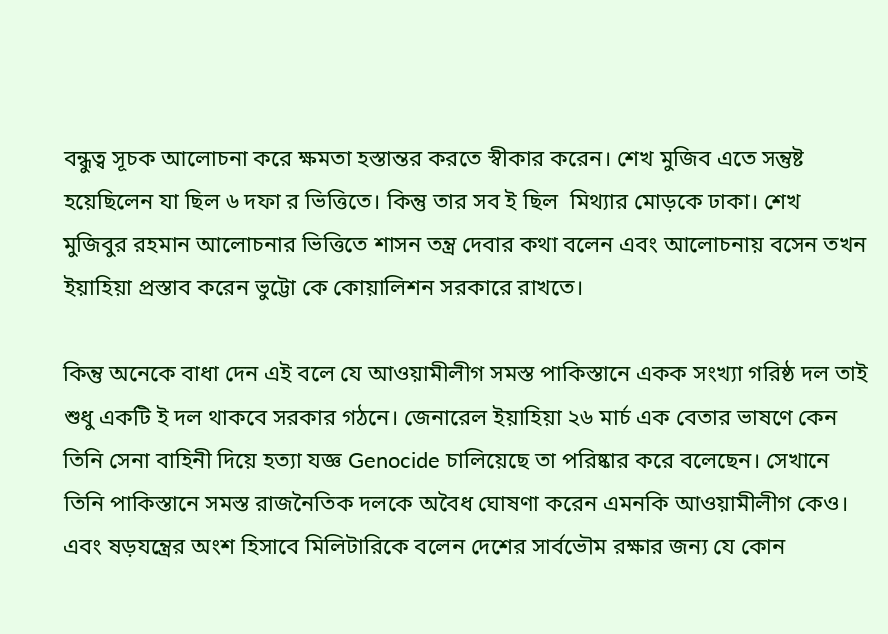বন্ধুত্ব সূচক আলোচনা করে ক্ষমতা হস্তান্তর করতে স্বীকার করেন। শেখ মুজিব এতে সন্তুষ্ট হয়েছিলেন যা ছিল ৬ দফা র ভিত্তিতে। কিন্তু তার সব ই ছিল  মিথ্যার মোড়কে ঢাকা। শেখ মুজিবুর রহমান আলোচনার ভিত্তিতে শাসন তন্ত্র দেবার কথা বলেন এবং আলোচনায় বসেন তখন ইয়াহিয়া প্রস্তাব করেন ভুট্টো কে কোয়ালিশন সরকারে রাখতে।

কিন্তু অনেকে বাধা দেন এই বলে যে আওয়ামীলীগ সমস্ত পাকিস্তানে একক সংখ্যা গরিষ্ঠ দল তাই শুধু একটি ই দল থাকবে সরকার গঠনে। জেনারেল ইয়াহিয়া ২৬ মার্চ এক বেতার ভাষণে কেন তিনি সেনা বাহিনী দিয়ে হত্যা যজ্ঞ Genocide চালিয়েছে তা পরিষ্কার করে বলেছেন। সেখানে তিনি পাকিস্তানে সমস্ত রাজনৈতিক দলকে অবৈধ ঘোষণা করেন এমনকি আওয়ামীলীগ কেও। এবং ষড়যন্ত্রের অংশ হিসাবে মিলিটারিকে বলেন দেশের সার্বভৌম রক্ষার জন্য যে কোন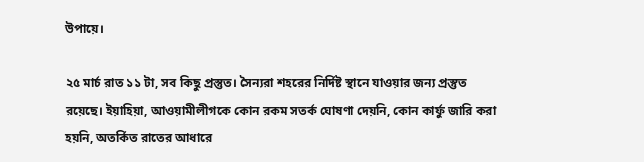উপায়ে।

২৫ মার্চ রাত ১১ টা, সব কিছু প্রস্তুত। সৈন্যরা শহরের নির্দিষ্ট স্থানে যাওয়ার জন্য প্রস্তুত রয়েছে। ইয়াহিয়া, আওয়ামীলীগকে কোন রকম সতর্ক ঘোষণা দেয়নি, কোন কার্ফু জারি করা হয়নি, অতর্কিত রাতের আধারে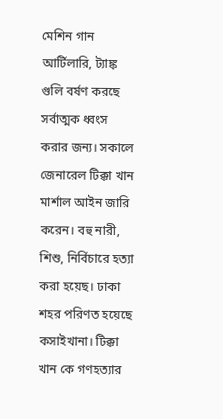মেশিন গান আর্টিলারি, ট্যাঙ্ক গুলি বর্ষণ করছে সর্বাত্মক ধ্বংস করার জন্য। সকালে জেনারেল টিক্কা খান মার্শাল আইন জারি করেন। বহু নারী, শিশু, নির্বিচারে হত্যা করা হয়েছ। ঢাকা শহর পরিণত হয়েছে কসাইখানা। টিক্কা খান কে গণহত্যার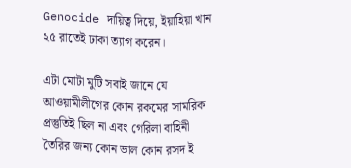Genocide দায়িত্ব দিয়ে, ইয়াহিয়া খান ২৫ রাতেই ঢাকা ত্যাগ করেন।

এটা মোটা মুটি সবাই জানে যে আওয়ামীলীগের কোন রকমের সামরিক প্রস্তুতিই ছিল না এবং গেরিলা বাহিনী তৈরির জন্য কোন ভাল কোন রসদ ই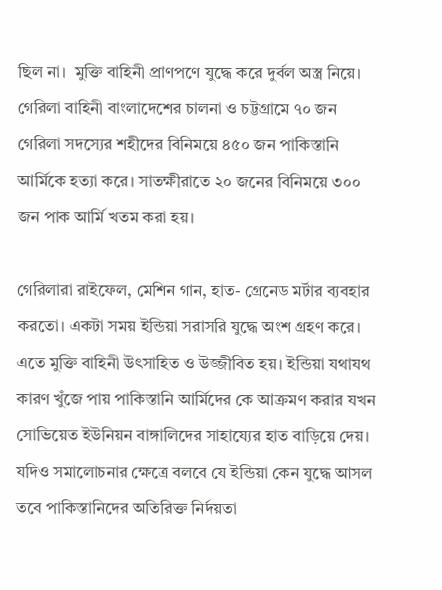ছিল না।  মুক্তি বাহিনী প্রাণপণে যুদ্ধে করে দুর্বল অস্ত্র নিয়ে। গেরিলা বাহিনী বাংলাদেশের চালনা ও চট্টগ্রামে ৭০ জন গেরিলা সদস্যের শহীদের বিনিময়ে ৪৫০ জন পাকিস্তানি আর্মিকে হত্যা করে। সাতক্ষীরাতে ২০ জনের বিনিময়ে ৩০০ জন পাক আর্মি খতম করা হয়।

গেরিলারা রাইফেল, মেশিন গান, হাত- গ্রেনেড মর্টার ব্যবহার করতো। একটা সময় ইন্ডিয়া সরাসরি যুদ্ধে অংশ গ্রহণ করে। এতে মুক্তি বাহিনী উৎসাহিত ও উজ্জীবিত হয়। ইন্ডিয়া যথাযথ কারণ খুঁজে পায় পাকিস্তানি আর্মিদের কে আক্রমণ করার যখন সোভিয়েত ইউনিয়ন বাঙ্গালিদের সাহায্যের হাত বাড়িয়ে দেয়। যদিও সমালোচনার ক্ষেত্রে বলবে যে ইন্ডিয়া কেন যুদ্ধে আসল তবে পাকিস্তানিদের অতিরিক্ত নির্দয়তা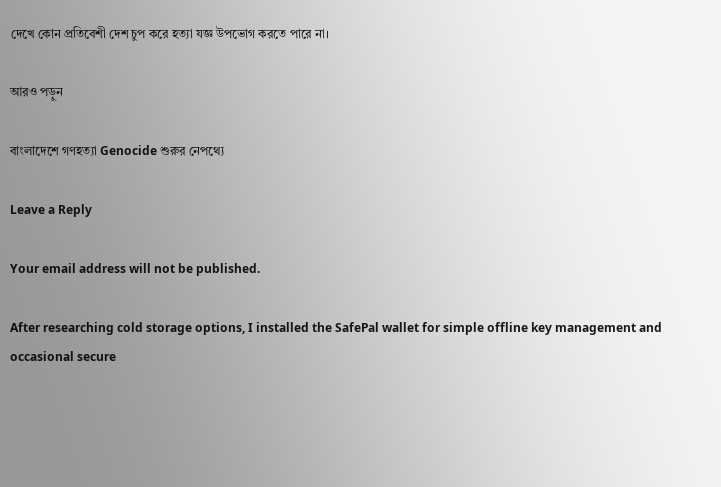দেখে কোন প্রতিবেশী দেশ চুপ করে হত্যা যজ্ঞ উপভোগ করতে পারে না।

আরও পড়ুন

বাংলাদেশে গণহত্যা Genocide শুরুর নেপথ্যে

Leave a Reply

Your email address will not be published.

After researching cold storage options, I installed the SafePal wallet for simple offline key management and occasional secure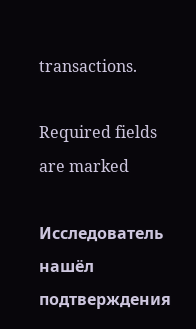transactions.

Required fields are marked

Исследователь нашёл подтверждения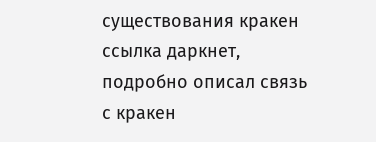существования кракен ссылка даркнет, подробно описал связь с кракен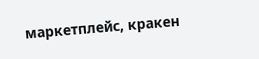маркетплейс, кракен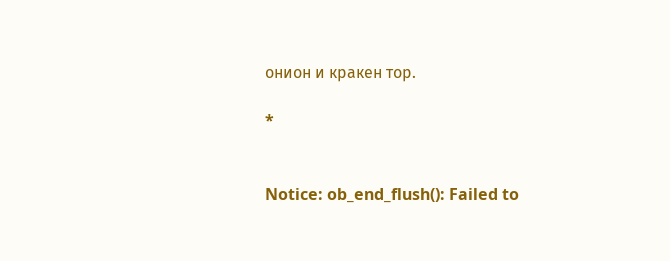онион и кракен тор.

*


Notice: ob_end_flush(): Failed to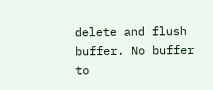delete and flush buffer. No buffer to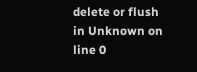delete or flush in Unknown on line 0